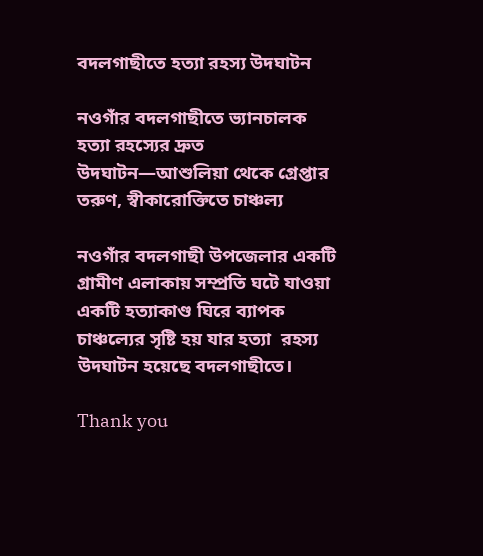বদলগাছীতে হত্যা রহস্য উদঘাটন

নওগাঁর বদলগাছীতে ভ্যানচালক হত্যা রহস্যের দ্রুত উদঘাটন—আশুলিয়া থেকে গ্রেপ্তার তরুণ, স্বীকারোক্তিতে চাঞ্চল্য

নওগাঁর বদলগাছী উপজেলার একটি গ্রামীণ এলাকায় সম্প্রতি ঘটে যাওয়া একটি হত্যাকাণ্ড ঘিরে ব্যাপক চাঞ্চল্যের সৃষ্টি হয় যার হত্যা  রহস্য উদঘাটন হয়েছে বদলগাছীতে।

Thank you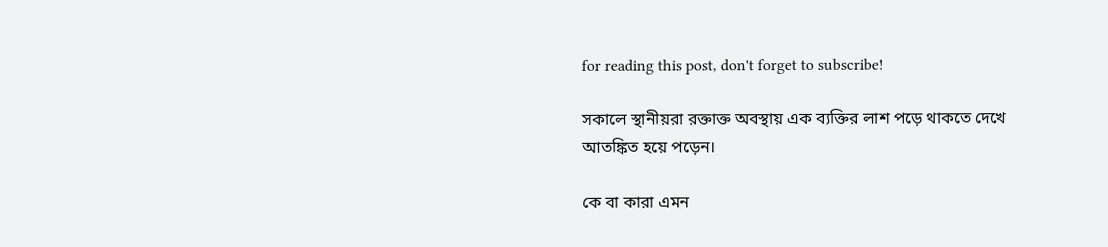for reading this post, don't forget to subscribe!

সকালে স্থানীয়রা রক্তাক্ত অবস্থায় এক ব্যক্তির লাশ পড়ে থাকতে দেখে আতঙ্কিত হয়ে পড়েন।

কে বা কারা এমন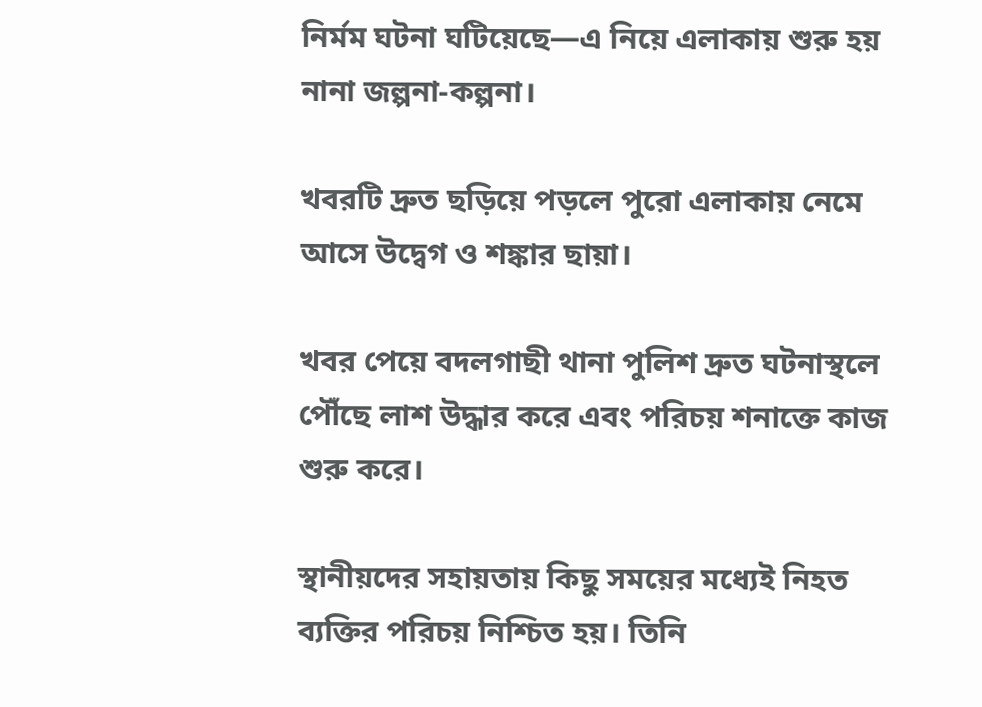নির্মম ঘটনা ঘটিয়েছে—এ নিয়ে এলাকায় শুরু হয় নানা জল্পনা-কল্পনা।

খবরটি দ্রুত ছড়িয়ে পড়লে পুরো এলাকায় নেমে আসে উদ্বেগ ও শঙ্কার ছায়া।

খবর পেয়ে বদলগাছী থানা পুলিশ দ্রুত ঘটনাস্থলে পৌঁছে লাশ উদ্ধার করে এবং পরিচয় শনাক্তে কাজ শুরু করে।

স্থানীয়দের সহায়তায় কিছু সময়ের মধ্যেই নিহত ব্যক্তির পরিচয় নিশ্চিত হয়। তিনি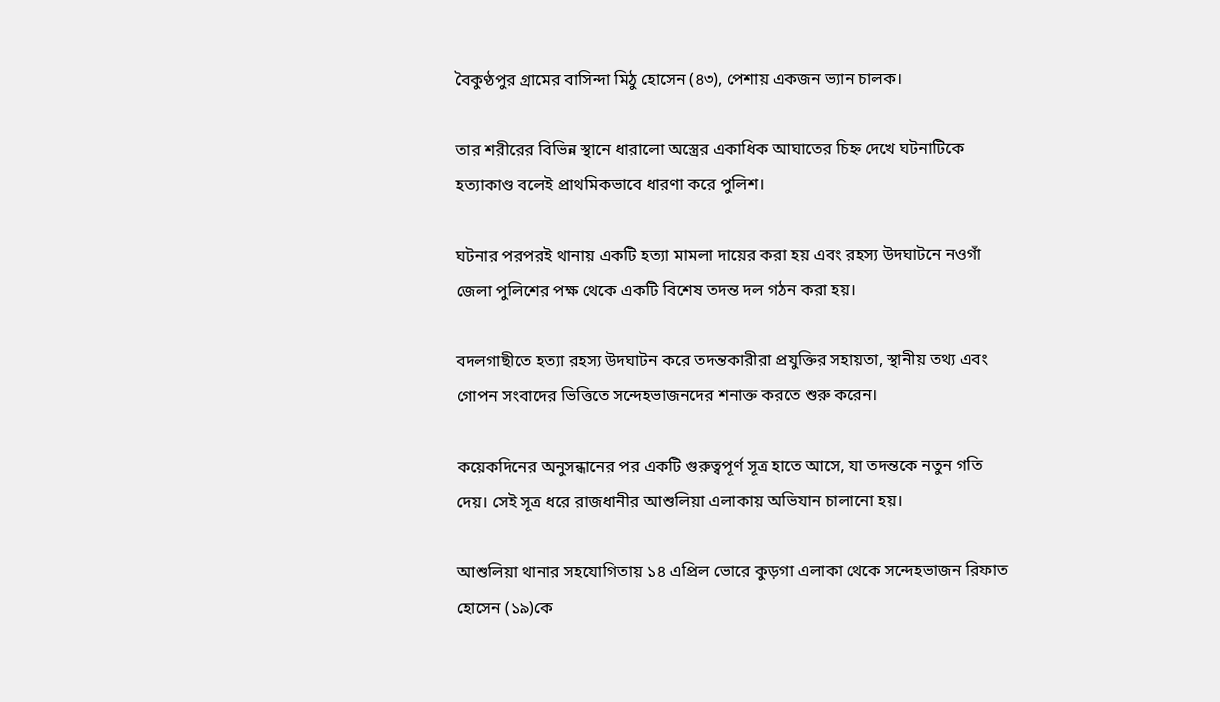বৈকুণ্ঠপুর গ্রামের বাসিন্দা মিঠু হোসেন (৪৩), পেশায় একজন ভ্যান চালক।

তার শরীরের বিভিন্ন স্থানে ধারালো অস্ত্রের একাধিক আঘাতের চিহ্ন দেখে ঘটনাটিকে হত্যাকাণ্ড বলেই প্রাথমিকভাবে ধারণা করে পুলিশ।

ঘটনার পরপরই থানায় একটি হত্যা মামলা দায়ের করা হয় এবং রহস্য উদঘাটনে নওগাঁ জেলা পুলিশের পক্ষ থেকে একটি বিশেষ তদন্ত দল গঠন করা হয়।

বদলগাছীতে হত্যা রহস্য উদঘাটন করে তদন্তকারীরা প্রযুক্তির সহায়তা, স্থানীয় তথ্য এবং গোপন সংবাদের ভিত্তিতে সন্দেহভাজনদের শনাক্ত করতে শুরু করেন।

কয়েকদিনের অনুসন্ধানের পর একটি গুরুত্বপূর্ণ সূত্র হাতে আসে, যা তদন্তকে নতুন গতি দেয়। সেই সূত্র ধরে রাজধানীর আশুলিয়া এলাকায় অভিযান চালানো হয়।

আশুলিয়া থানার সহযোগিতায় ১৪ এপ্রিল ভোরে কুড়গা এলাকা থেকে সন্দেহভাজন রিফাত হোসেন (১৯)কে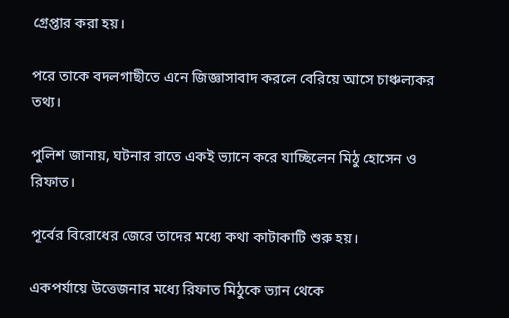গ্রেপ্তার করা হয়।

পরে তাকে বদলগাছীতে এনে জিজ্ঞাসাবাদ করলে বেরিয়ে আসে চাঞ্চল্যকর তথ্য।

পুলিশ জানায়, ঘটনার রাতে একই ভ্যানে করে যাচ্ছিলেন মিঠু হোসেন ও রিফাত।

পূর্বের বিরোধের জেরে তাদের মধ্যে কথা কাটাকাটি শুরু হয়।

একপর্যায়ে উত্তেজনার মধ্যে রিফাত মিঠুকে ভ্যান থেকে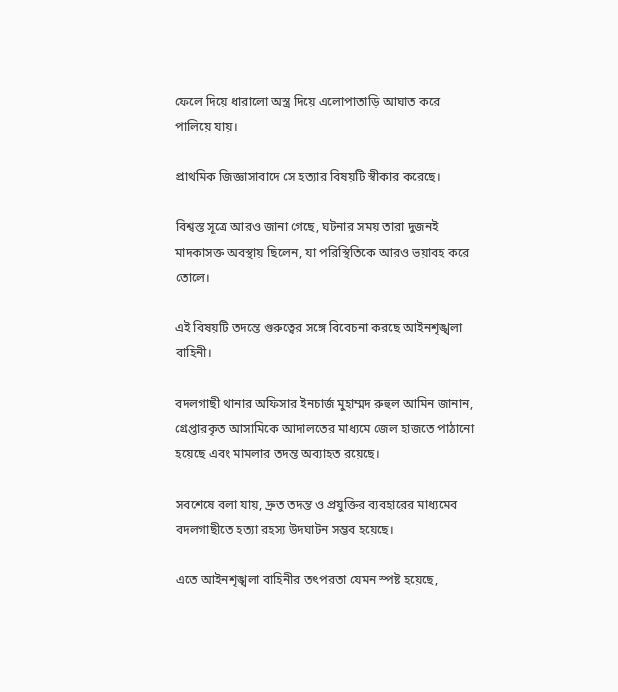ফেলে দিয়ে ধারালো অস্ত্র দিয়ে এলোপাতাড়ি আঘাত করে পালিয়ে যায়।

প্রাথমিক জিজ্ঞাসাবাদে সে হত্যার বিষয়টি স্বীকার করেছে।

বিশ্বস্ত সূত্রে আরও জানা গেছে, ঘটনার সময় তারা দুজনই মাদকাসক্ত অবস্থায় ছিলেন, যা পরিস্থিতিকে আরও ভয়াবহ করে তোলে।

এই বিষয়টি তদন্তে গুরুত্বের সঙ্গে বিবেচনা করছে আইনশৃঙ্খলা বাহিনী।

বদলগাছী থানার অফিসার ইনচার্জ মুহাম্মদ রুহুল আমিন জানান, গ্রেপ্তারকৃত আসামিকে আদালতের মাধ্যমে জেল হাজতে পাঠানো হয়েছে এবং মামলার তদন্ত অব্যাহত রয়েছে।

সবশেষে বলা যায়, দ্রুত তদন্ত ও প্রযুক্তির ব্যবহারের মাধ্যমেব বদলগাছীতে হত্যা রহস্য উদঘাটন সম্ভব হয়েছে।

এতে আইনশৃঙ্খলা বাহিনীর তৎপরতা যেমন স্পষ্ট হয়েছে,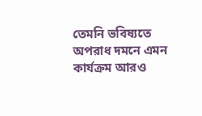তেমনি ভবিষ্যতে অপরাধ দমনে এমন কার্যক্রম আরও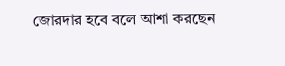জোরদার হবে বলে আশা করছেন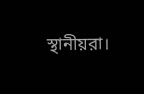স্থানীয়রা।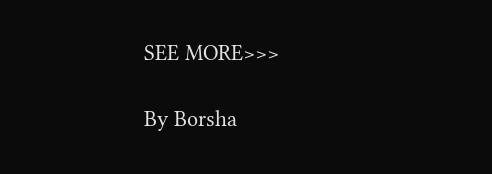SEE MORE>>>

By Borsha